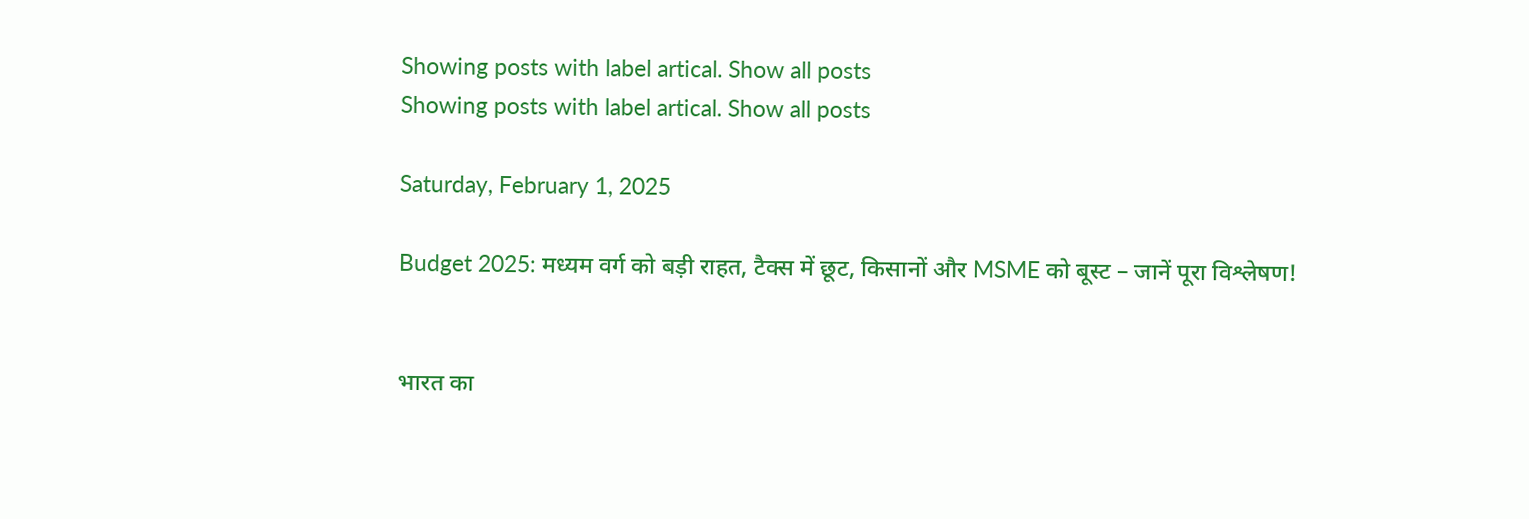Showing posts with label artical. Show all posts
Showing posts with label artical. Show all posts

Saturday, February 1, 2025

Budget 2025: मध्यम वर्ग को बड़ी राहत, टैक्स में छूट, किसानों और MSME को बूस्ट – जानें पूरा विश्लेषण!


भारत का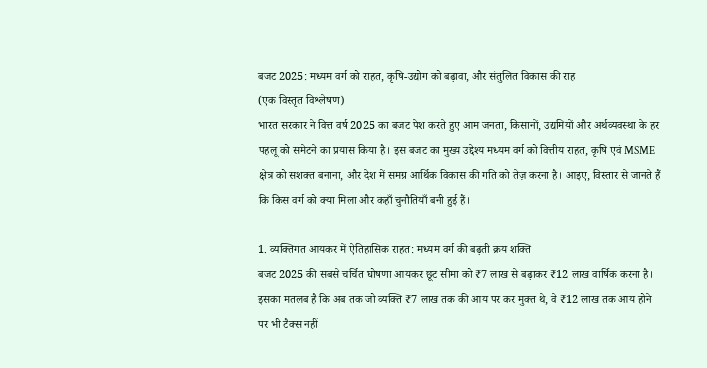बजट 2025: मध्यम वर्ग को राहत, कृषि-उद्योग को बढ़ावा, और संतुलित विकास की राह
(एक विस्तृत विश्लेषण)
भारत सरकार ने वित्त वर्ष 2025 का बजट पेश करते हुए आम जनता, किसानों, उद्यमियों और अर्थव्यवस्था के हर पहलू को समेटने का प्रयास किया है। इस बजट का मुख्य उद्देश्य मध्यम वर्ग को वित्तीय राहत, कृषि एवं MSME क्षेत्र को सशक्त बनाना, और देश में समग्र आर्थिक विकास की गति को तेज़ करना है। आइए, विस्तार से जानते हैं कि किस वर्ग को क्या मिला और कहाँ चुनौतियाँ बनी हुई हैं।

1. व्यक्तिगत आयकर में ऐतिहासिक राहत: मध्यम वर्ग की बढ़ती क्रय शक्ति
बजट 2025 की सबसे चर्चित घोषणा आयकर छूट सीमा को ₹7 लाख से बढ़ाकर ₹12 लाख वार्षिक करना है। इसका मतलब है कि अब तक जो व्यक्ति ₹7 लाख तक की आय पर कर मुक्त थे, वे ₹12 लाख तक आय होने पर भी टैक्स नहीं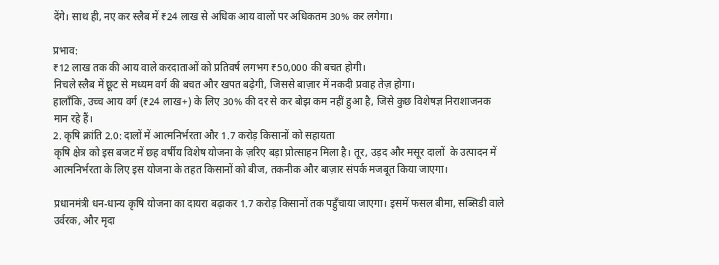देंगे। साथ ही, नए कर स्लैब में ₹24 लाख से अधिक आय वालों पर अधिकतम 30% कर लगेगा।

प्रभाव:
₹12 लाख तक की आय वाले करदाताओं को प्रतिवर्ष लगभग ₹50,000 की बचत होगी।
निचले स्लैब में छूट से मध्यम वर्ग की बचत और खपत बढ़ेगी, जिससे बाज़ार में नकदी प्रवाह तेज़ होगा।
हालाँकि, उच्च आय वर्ग (₹24 लाख+) के लिए 30% की दर से कर बोझ कम नहीं हुआ है, जिसे कुछ विशेषज्ञ निराशाजनक मान रहे हैं।
2. कृषि क्रांति 2.0: दालों में आत्मनिर्भरता और 1.7 करोड़ किसानों को सहायता
कृषि क्षेत्र को इस बजट में छह वर्षीय विशेष योजना के ज़रिए बड़ा प्रोत्साहन मिला है। तूर, उड़द और मसूर दालों  के उत्पादन में आत्मनिर्भरता के लिए इस योजना के तहत किसानों को बीज, तकनीक और बाज़ार संपर्क मजबूत किया जाएगा।

प्रधानमंत्री धन-धान्य कृषि योजना का दायरा बढ़ाकर 1.7 करोड़ किसानों तक पहुँचाया जाएगा। इसमें फसल बीमा, सब्सिडी वाले उर्वरक, और मृदा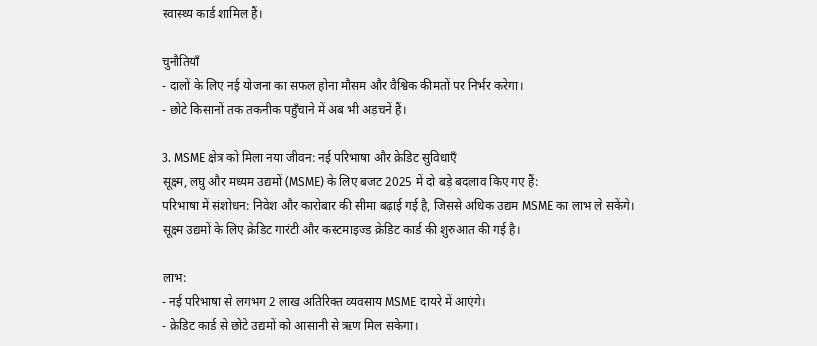स्वास्थ्य कार्ड शामिल हैं।

चुनौतियाँ
- दालों के लिए नई योजना का सफल होना मौसम और वैश्विक कीमतों पर निर्भर करेगा।
- छोटे किसानों तक तकनीक पहुँचाने में अब भी अड़चनें हैं।

3. MSME क्षेत्र को मिला नया जीवन: नई परिभाषा और क्रेडिट सुविधाएँ
सूक्ष्म, लघु और मध्यम उद्यमों (MSME) के लिए बजट 2025 में दो बड़े बदलाव किए गए हैं:
परिभाषा में संशोधन: निवेश और कारोबार की सीमा बढ़ाई गई है, जिससे अधिक उद्यम MSME का लाभ ले सकेंगे।
सूक्ष्म उद्यमों के लिए क्रेडिट गारंटी और कस्टमाइज्ड क्रेडिट कार्ड की शुरुआत की गई है।

लाभ:
- नई परिभाषा से लगभग 2 लाख अतिरिक्त व्यवसाय MSME दायरे में आएंगे।
- क्रेडिट कार्ड से छोटे उद्यमों को आसानी से ऋण मिल सकेगा।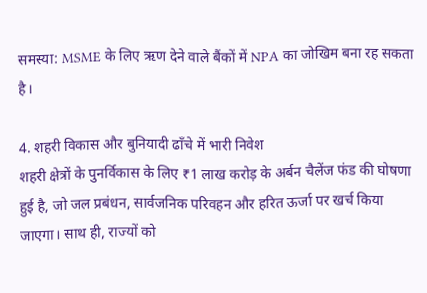समस्या: MSME के लिए ऋण देने वाले बैंकों में NPA का जोखिम बना रह सकता है।

4. शहरी विकास और बुनियादी ढाँचे में भारी निवेश
शहरी क्षेत्रों के पुनर्विकास के लिए ₹1 लाख करोड़ के अर्बन चैलेंज फंड की घोषणा हुई है, जो जल प्रबंधन, सार्वजनिक परिवहन और हरित ऊर्जा पर खर्च किया जाएगा। साथ ही, राज्यों को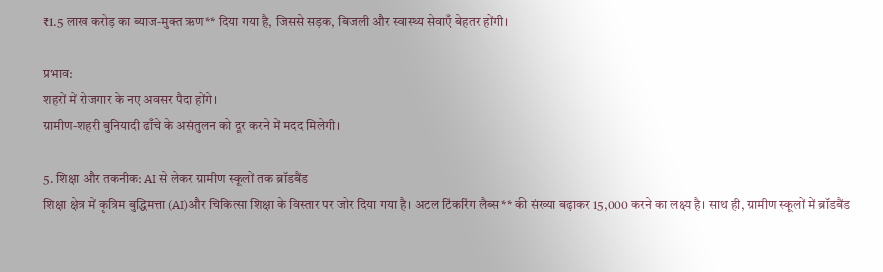₹1.5 लाख करोड़ का ब्याज-मुक्त ऋण** दिया गया है, जिससे सड़क, बिजली और स्वास्थ्य सेवाएँ बेहतर होंगी।

प्रभाव:
शहरों में रोजगार के नए अवसर पैदा होंगे।
ग्रामीण-शहरी बुनियादी ढाँचे के असंतुलन को दूर करने में मदद मिलेगी।

5. शिक्षा और तकनीक: AI से लेकर ग्रामीण स्कूलों तक ब्रॉडबैंड
शिक्षा क्षेत्र में कृत्रिम बुद्धिमत्ता (AI)और चिकित्सा शिक्षा के विस्तार पर जोर दिया गया है। अटल टिंकरिंग लैब्स** की संख्या बढ़ाकर 15,000 करने का लक्ष्य है। साथ ही, ग्रामीण स्कूलों में ब्रॉडबैंड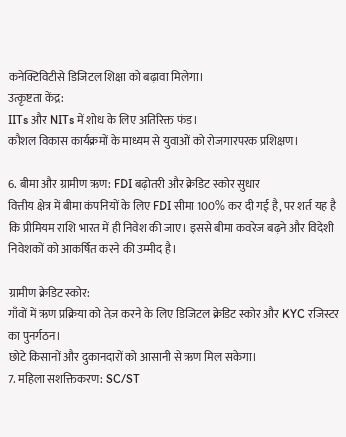कनेक्टिविटीसे डिजिटल शिक्षा को बढ़ावा मिलेगा।
उत्कृष्टता केंद्र:
IITs और NITs में शोध के लिए अतिरिक्त फंड।
कौशल विकास कार्यक्रमों के माध्यम से युवाओं को रोजगारपरक प्रशिक्षण।

6. बीमा और ग्रामीण ऋण: FDI बढ़ोतरी और क्रेडिट स्कोर सुधार
वित्तीय क्षेत्र में बीमा कंपनियों के लिए FDI सीमा 100% कर दी गई है, पर शर्त यह है कि प्रीमियम राशि भारत में ही निवेश की जाए। इससे बीमा कवरेज बढ़ने और विदेशी निवेशकों को आकर्षित करने की उम्मीद है।

ग्रामीण क्रेडिट स्कोर:
गाँवों में ऋण प्रक्रिया को तेज़ करने के लिए डिजिटल क्रेडिट स्कोर और KYC रजिस्टर का पुनर्गठन।
छोटे किसानों और दुकानदारों को आसानी से ऋण मिल सकेगा।
7. महिला सशक्तिकरण: SC/ST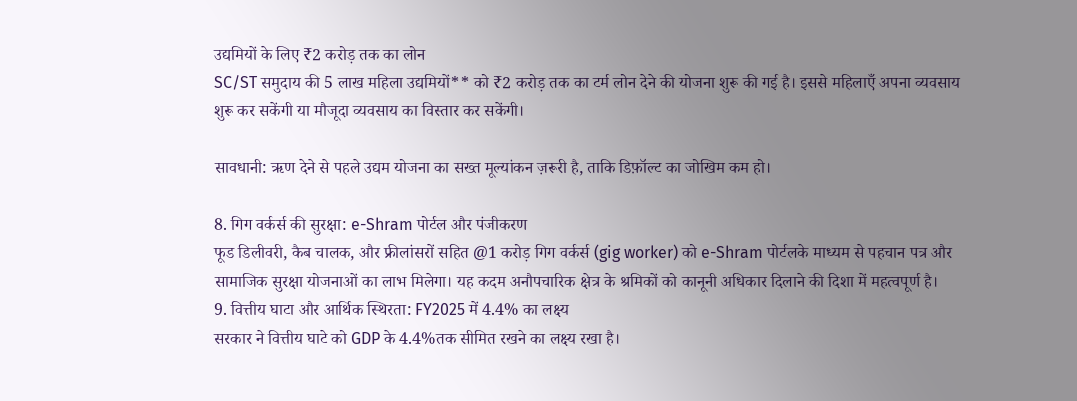उद्यमियों के लिए ₹2 करोड़ तक का लोन
SC/ST समुदाय की 5 लाख महिला उद्यमियों** को ₹2 करोड़ तक का टर्म लोन देने की योजना शुरू की गई है। इससे महिलाएँ अपना व्यवसाय शुरू कर सकेंगी या मौजूदा व्यवसाय का विस्तार कर सकेंगी।

सावधानी: ऋण देने से पहले उद्यम योजना का सख्त मूल्यांकन ज़रूरी है, ताकि डिफ़ॉल्ट का जोखिम कम हो।

8. गिग वर्कर्स की सुरक्षा: e-Shram पोर्टल और पंजीकरण
फूड डिलीवरी, कैब चालक, और फ्रीलांसरों सहित @1 करोड़ गिग वर्कर्स (gig worker) को e-Shram पोर्टलके माध्यम से पहचान पत्र और सामाजिक सुरक्षा योजनाओं का लाभ मिलेगा। यह कदम अनौपचारिक क्षेत्र के श्रमिकों को कानूनी अधिकार दिलाने की दिशा में महत्वपूर्ण है।
9. वित्तीय घाटा और आर्थिक स्थिरता: FY2025 में 4.4% का लक्ष्य
सरकार ने वित्तीय घाटे को GDP के 4.4%तक सीमित रखने का लक्ष्य रखा है।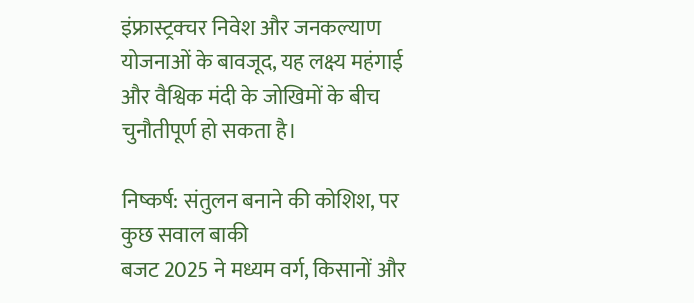इंफ्रास्ट्रक्चर निवेश और जनकल्याण योजनाओं के बावजूद, यह लक्ष्य महंगाई और वैश्विक मंदी के जोखिमों के बीच चुनौतीपूर्ण हो सकता है।

निष्कर्ष: संतुलन बनाने की कोशिश, पर कुछ सवाल बाकी
बजट 2025 ने मध्यम वर्ग, किसानों और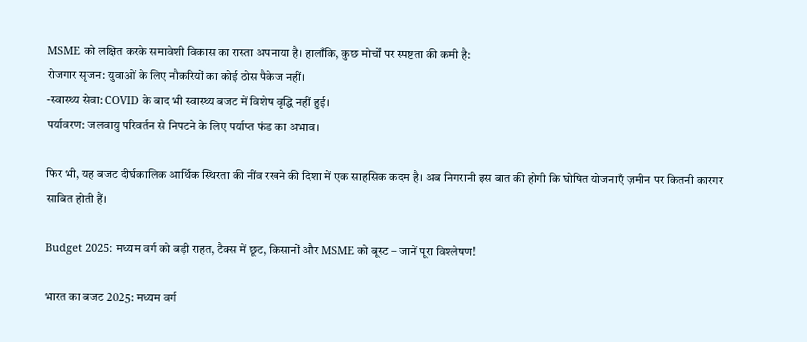MSME को लक्षित करके समावेशी विकास का रास्ता अपनाया है। हालाँकि, कुछ मोर्चों पर स्पष्टता की कमी है:
रोजगार सृजन: युवाओं के लिए नौकरियों का कोई ठोस पैकेज नहीं।
-स्वास्थ्य सेवा: COVID के बाद भी स्वास्थ्य बजट में विशेष वृद्धि नहीं हुई।
पर्यावरण: जलवायु परिवर्तन से निपटने के लिए पर्याप्त फंड का अभाव।

फिर भी, यह बजट दीर्घकालिक आर्थिक स्थिरता की नींव रखने की दिशा में एक साहसिक कदम है। अब निगरानी इस बात की होगी कि घोषित योजनाएँ ज़मीन पर कितनी कारगर साबित होती हैं।

Budget 2025: मध्यम वर्ग को बड़ी राहत, टैक्स में छूट, किसानों और MSME को बूस्ट – जानें पूरा विश्लेषण!

भारत का बजट 2025: मध्यम वर्ग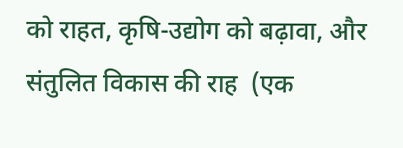को राहत, कृषि-उद्योग को बढ़ावा, और संतुलित विकास की राह  (एक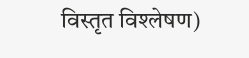विस्तृत विश्लेषण)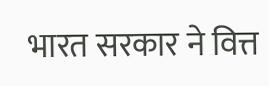भारत सरकार ने वित्त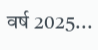वर्ष 2025...